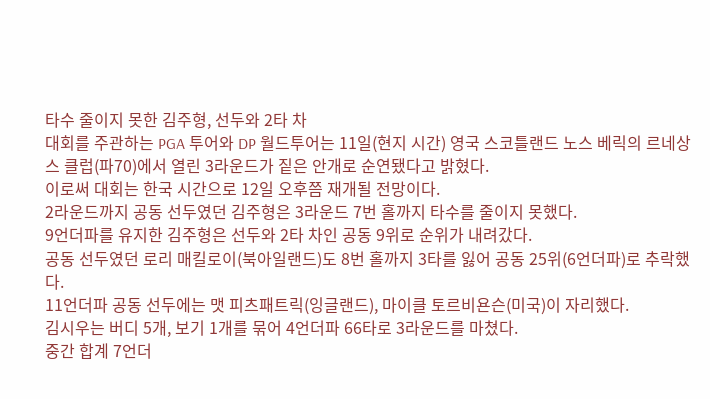타수 줄이지 못한 김주형, 선두와 2타 차
대회를 주관하는 PGA 투어와 DP 월드투어는 11일(현지 시간) 영국 스코틀랜드 노스 베릭의 르네상스 클럽(파70)에서 열린 3라운드가 짙은 안개로 순연됐다고 밝혔다.
이로써 대회는 한국 시간으로 12일 오후쯤 재개될 전망이다.
2라운드까지 공동 선두였던 김주형은 3라운드 7번 홀까지 타수를 줄이지 못했다.
9언더파를 유지한 김주형은 선두와 2타 차인 공동 9위로 순위가 내려갔다.
공동 선두였던 로리 매킬로이(북아일랜드)도 8번 홀까지 3타를 잃어 공동 25위(6언더파)로 추락했다.
11언더파 공동 선두에는 맷 피츠패트릭(잉글랜드), 마이클 토르비욘슨(미국)이 자리했다.
김시우는 버디 5개, 보기 1개를 묶어 4언더파 66타로 3라운드를 마쳤다.
중간 합계 7언더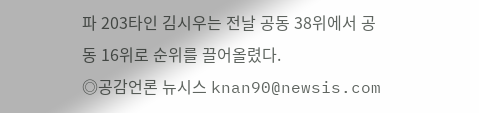파 203타인 김시우는 전날 공동 38위에서 공동 16위로 순위를 끌어올렸다.
◎공감언론 뉴시스 knan90@newsis.com